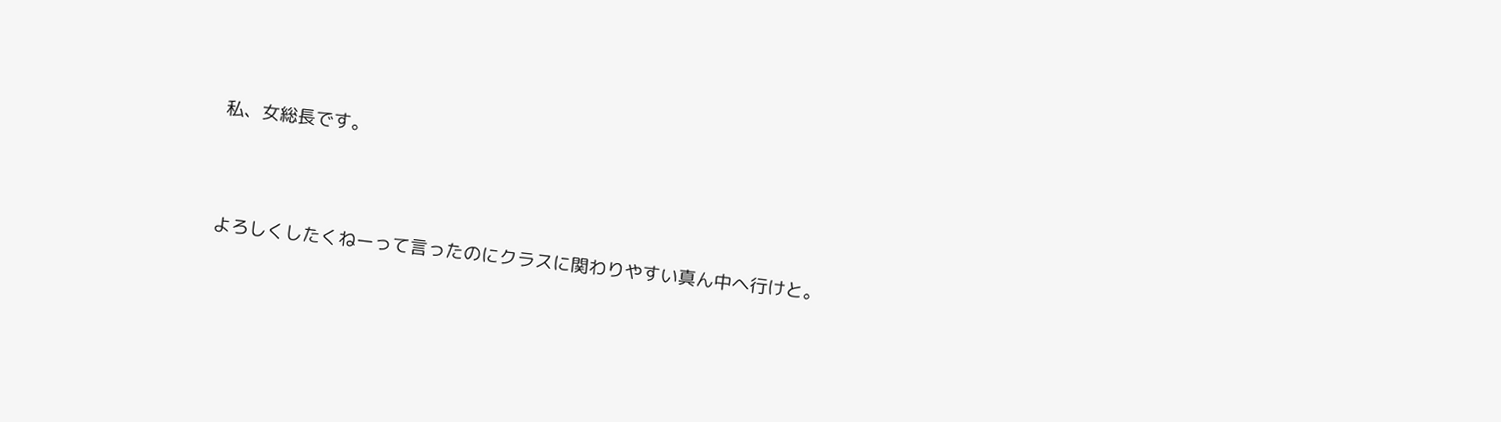私、女総長です。




よろしくしたくねーって言ったのにクラスに関わりやすい真ん中へ行けと。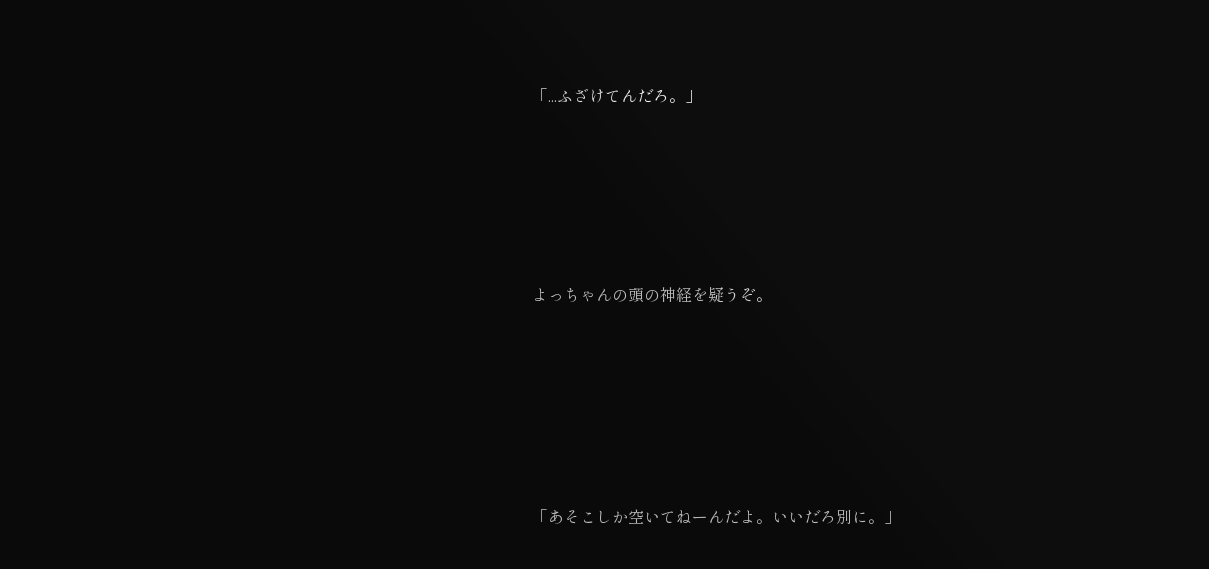「...ふざけてんだろ。」








よっちゃんの頭の神経を疑うぞ。









「あそこしか空いてねーんだよ。いいだろ別に。」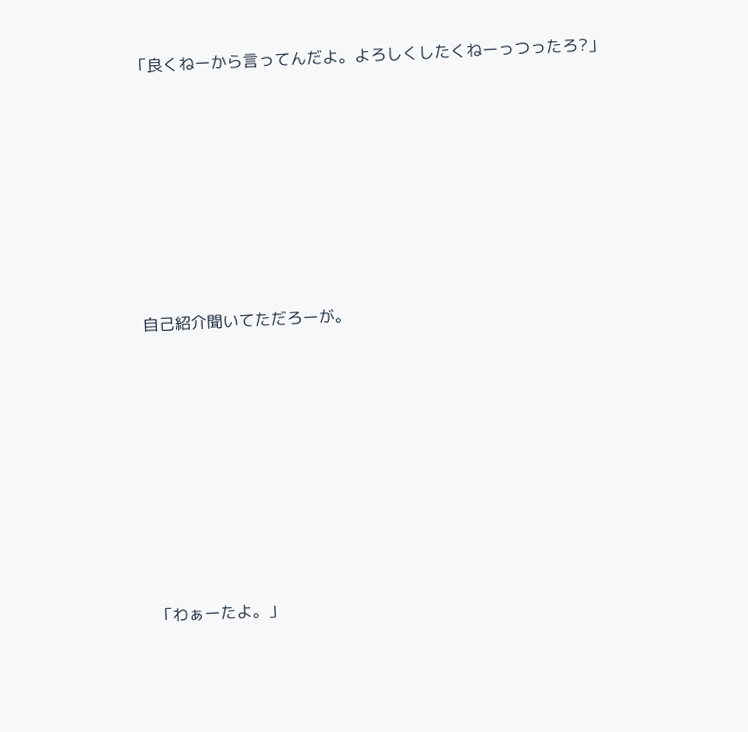「良くねーから言ってんだよ。よろしくしたくねーっつったろ?」







自己紹介聞いてただろーが。








「わぁーたよ。」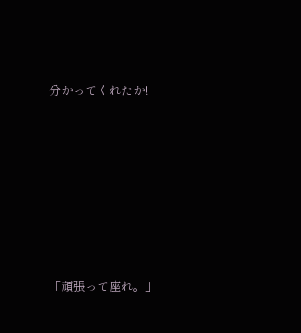分かってくれたか!







「頑張って座れ。」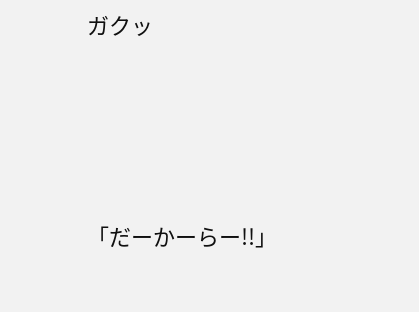ガクッ







「だーかーらー!!」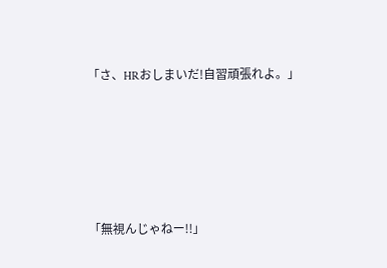「さ、HRおしまいだ!自習頑張れよ。」








「無視んじゃねー!!」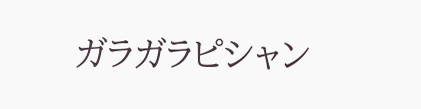ガラガラピシャン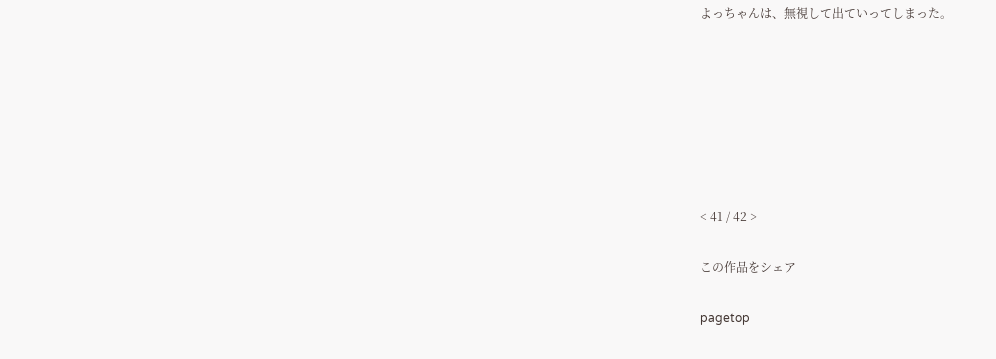よっちゃんは、無視して出ていってしまった。







< 41 / 42 >

この作品をシェア

pagetop